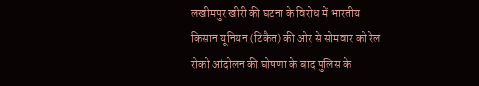लखीमपुर खीरी की घटना के विरोध में भारतीय किसान यूनियन (टिकैत) की ओर से सोमवार को रेल रोको आंदोलन की घोषणा के बाद पुलिस के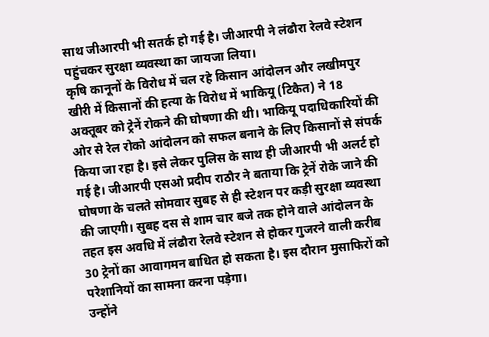साथ जीआरपी भी सतर्क हो गई है। जीआरपी ने लंढौरा रेलवे स्टेशन पहुंचकर सुरक्षा व्यवस्था का जायजा लिया।
कृषि कानूनों के विरोध में चल रहे किसान आंदोलन और लखीमपुर खीरी में किसानों की हत्या के विरोध में भाकियू (टिकैत) ने 18 अक्तूबर को ट्रेनें रोकने की घोषणा की थी। भाकियू पदाधिकारियों की ओर से रेल रोको आंदोलन को सफल बनाने के लिए किसानों से संपर्क किया जा रहा है। इसे लेकर पुलिस के साथ ही जीआरपी भी अलर्ट हो गई है। जीआरपी एसओ प्रदीप राठौर ने बताया कि ट्रेनें रोके जाने की घोषणा के चलते सोमवार सुबह से ही स्टेशन पर कड़ी सुरक्षा व्यवस्था की जाएगी। सुबह दस से शाम चार बजे तक होने वाले आंदोलन के तहत इस अवधि में लंढौरा रेलवे स्टेशन से होकर गुजरने वाली करीब 30 ट्रेनों का आवागमन बाधित हो सकता है। इस दौरान मुसाफिरों को परेशानियों का सामना करना पड़ेगा।
उन्होंने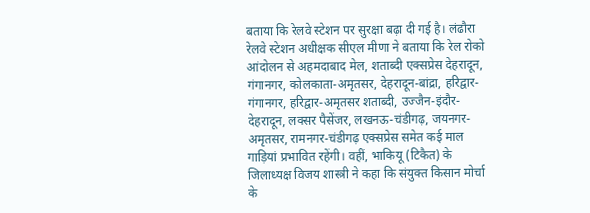बताया कि रेलवे स्टेशन पर सुरक्षा बढ़ा दी गई है। लंढौरा रेलवे स्टेशन अधीक्षक सीएल मीणा ने बताया कि रेल रोको आंदोलन से अहमदाबाद मेल, शताब्दी एक्सप्रेस देहरादून, गंगानगर, कोलकाता-अमृतसर, देहरादून-बांद्रा, हरिद्वार-गंगानगर, हरिद्वार-अमृतसर शताब्दी, उज्जैन-इंदौर-देहरादून, लक्सर पैसेंजर, लखनऊ-चंडीगढ़, जयनगर-अमृतसर, रामनगर-चंडीगढ़ एक्सप्रेस समेत कई माल गाड़ियां प्रभावित रहेंगी। वहीं, भाकियू (टिकैत) के जिलाध्यक्ष विजय शास्त्री ने कहा कि संयुक्त किसान मोर्चा के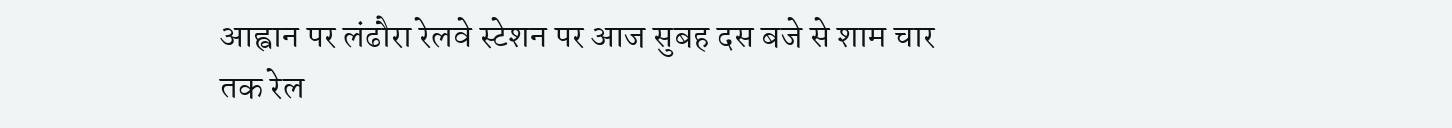आह्वान पर लंढौरा रेलवे स्टेशन पर आज सुबह दस बजे से शाम चार तक रेल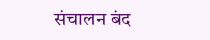संचालन बंद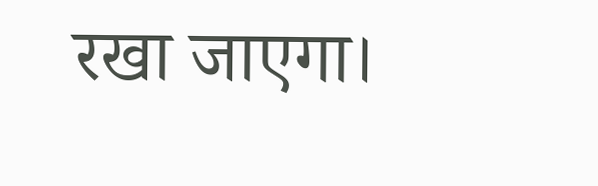रखा जाएगा।